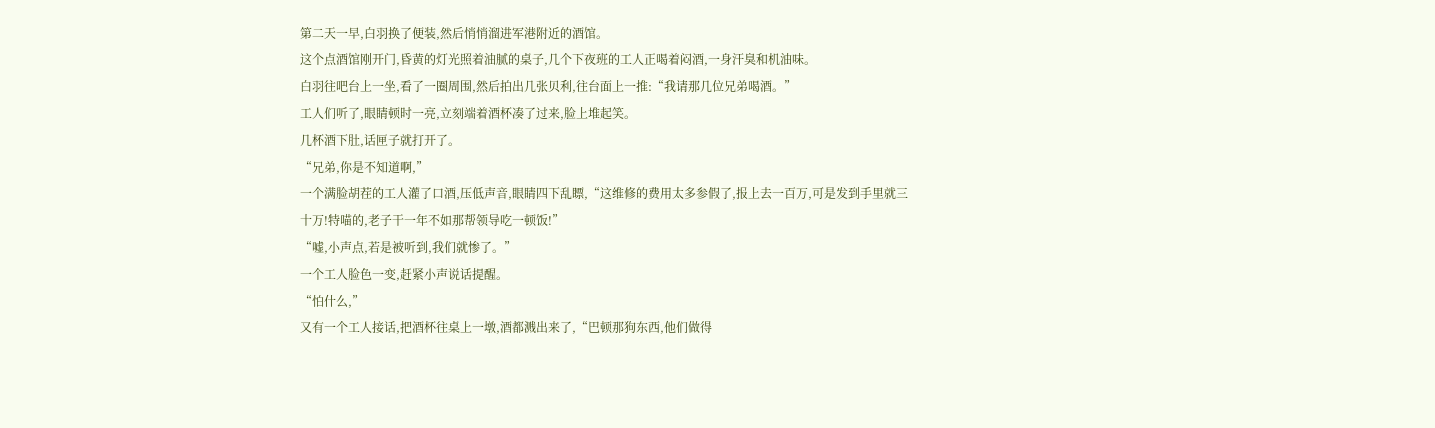第二天一早,白羽换了便装,然后悄悄溜进军港附近的酒馆。
这个点酒馆刚开门,昏黄的灯光照着油腻的桌子,几个下夜班的工人正喝着闷酒,一身汗臭和机油味。
白羽往吧台上一坐,看了一圈周围,然后拍出几张贝利,往台面上一推:“我请那几位兄弟喝酒。”
工人们听了,眼睛顿时一亮,立刻端着酒杯凑了过来,脸上堆起笑。
几杯酒下肚,话匣子就打开了。
“兄弟,你是不知道啊,”
一个满脸胡茬的工人灌了口酒,压低声音,眼睛四下乱瞟,“这维修的费用太多参假了,报上去一百万,可是发到手里就三十万!特喵的,老子干一年不如那帮领导吃一顿饭!”
“嘘,小声点,若是被听到,我们就惨了。”
一个工人脸色一变,赶紧小声说话提醒。
“怕什么,”
又有一个工人接话,把酒杯往桌上一墩,酒都溅出来了,“巴顿那狗东西,他们做得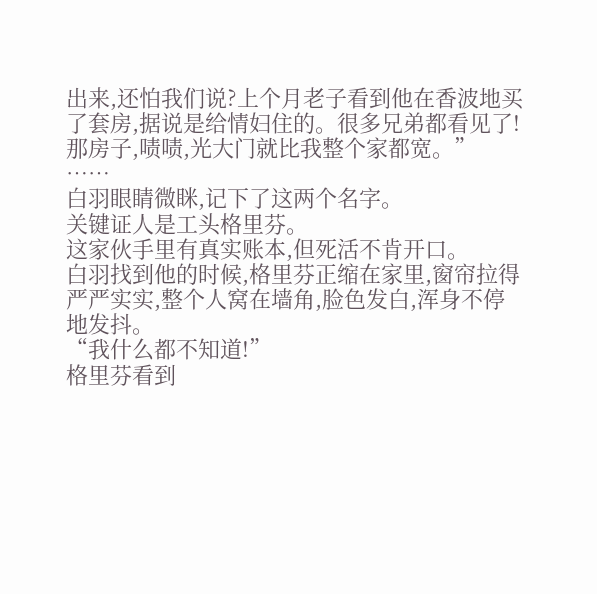出来,还怕我们说?上个月老子看到他在香波地买了套房,据说是给情妇住的。很多兄弟都看见了!那房子,啧啧,光大门就比我整个家都宽。”
……
白羽眼睛微眯,记下了这两个名字。
关键证人是工头格里芬。
这家伙手里有真实账本,但死活不肯开口。
白羽找到他的时候,格里芬正缩在家里,窗帘拉得严严实实,整个人窝在墙角,脸色发白,浑身不停地发抖。
“我什么都不知道!”
格里芬看到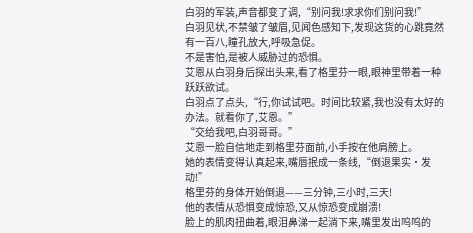白羽的军装,声音都变了调,“别问我!求求你们别问我!”
白羽见状,不禁皱了皱眉,见闻色感知下,发现这货的心跳竟然有一百八,瞳孔放大,呼吸急促。
不是害怕,是被人威胁过的恐惧。
艾恩从白羽身后探出头来,看了格里芬一眼,眼神里带着一种跃跃欲试。
白羽点了点头,“行,你试试吧。时间比较紧,我也没有太好的办法。就看你了,艾恩。”
“交给我吧,白羽哥哥。”
艾恩一脸自信地走到格里芬面前,小手按在他肩膀上。
她的表情变得认真起来,嘴唇抿成一条线,“倒退果实·发动!”
格里芬的身体开始倒退——三分钟,三小时,三天!
他的表情从恐惧变成惊恐,又从惊恐变成崩溃!
脸上的肌肉扭曲着,眼泪鼻涕一起淌下来,嘴里发出呜呜的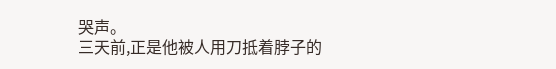哭声。
三天前,正是他被人用刀抵着脖子的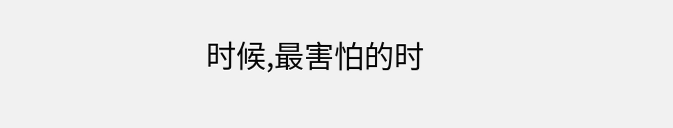时候,最害怕的时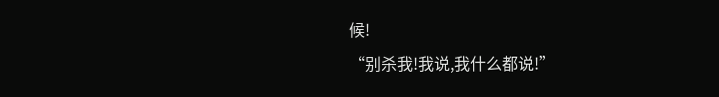候!
“别杀我!我说,我什么都说!”